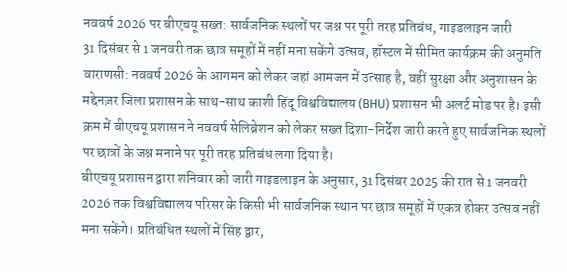नववर्ष 2026 पर बीएचयू सख्त: सार्वजनिक स्थलों पर जश्न पर पूरी तरह प्रतिबंध, गाइडलाइन जारी
31 दिसंबर से 1 जनवरी तक छात्र समूहों में नहीं मना सकेंगे उत्सव, हॉस्टल में सीमित कार्यक्रम की अनुमति
वाराणसी: नववर्ष 2026 के आगमन को लेकर जहां आमजन में उत्साह है, वहीं सुरक्षा और अनुशासन के मद्देनज़र जिला प्रशासन के साथ-साथ काशी हिंदू विश्वविद्यालय (BHU) प्रशासन भी अलर्ट मोड पर है। इसी क्रम में बीएचयू प्रशासन ने नववर्ष सेलिब्रेशन को लेकर सख्त दिशा-निर्देश जारी करते हुए सार्वजनिक स्थलों पर छात्रों के जश्न मनाने पर पूरी तरह प्रतिबंध लगा दिया है।
बीएचयू प्रशासन द्वारा शनिवार को जारी गाइडलाइन के अनुसार, 31 दिसंबर 2025 की रात से 1 जनवरी 2026 तक विश्वविद्यालय परिसर के किसी भी सार्वजनिक स्थान पर छात्र समूहों में एकत्र होकर उत्सव नहीं मना सकेंगे। प्रतिबंधित स्थलों में सिंह द्वार,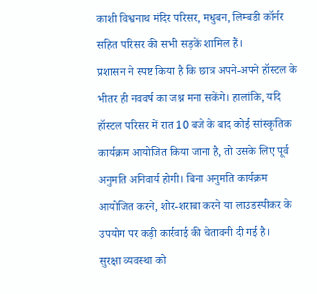काशी विश्वनाथ मंदिर परिसर, मधुबन, लिम्बडी कॉर्नर सहित परिसर की सभी सड़कें शामिल हैं।
प्रशासन ने स्पष्ट किया है कि छात्र अपने-अपने हॉस्टल के भीतर ही नववर्ष का जश्न मना सकेंगे। हालांकि, यदि हॉस्टल परिसर में रात 10 बजे के बाद कोई सांस्कृतिक कार्यक्रम आयोजित किया जाना है, तो उसके लिए पूर्व अनुमति अनिवार्य होगी। बिना अनुमति कार्यक्रम आयोजित करने, शोर-शराबा करने या लाउडस्पीकर के उपयोग पर कड़ी कार्रवाई की चेतावनी दी गई है।
सुरक्षा व्यवस्था को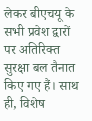लेकर बीएचयू के सभी प्रवेश द्वारों पर अतिरिक्त सुरक्षा बल तैनात किए गए हैं। साथ ही, विशेष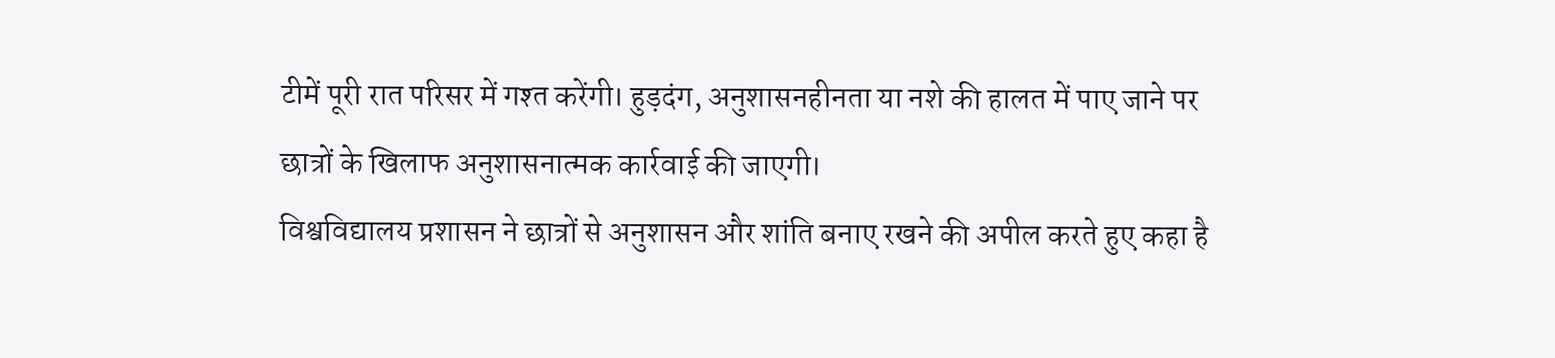टीमें पूरी रात परिसर में गश्त करेंगी। हुड़दंग, अनुशासनहीनता या नशे की हालत में पाए जाने पर छात्रों के खिलाफ अनुशासनात्मक कार्रवाई की जाएगी।
विश्वविद्यालय प्रशासन ने छात्रों से अनुशासन और शांति बनाए रखने की अपील करते हुए कहा है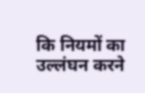कि नियमों का उल्लंघन करने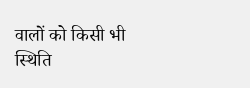वालों को किसी भी स्थिति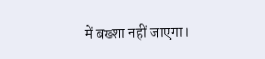में बख्शा नहीं जाएगा।